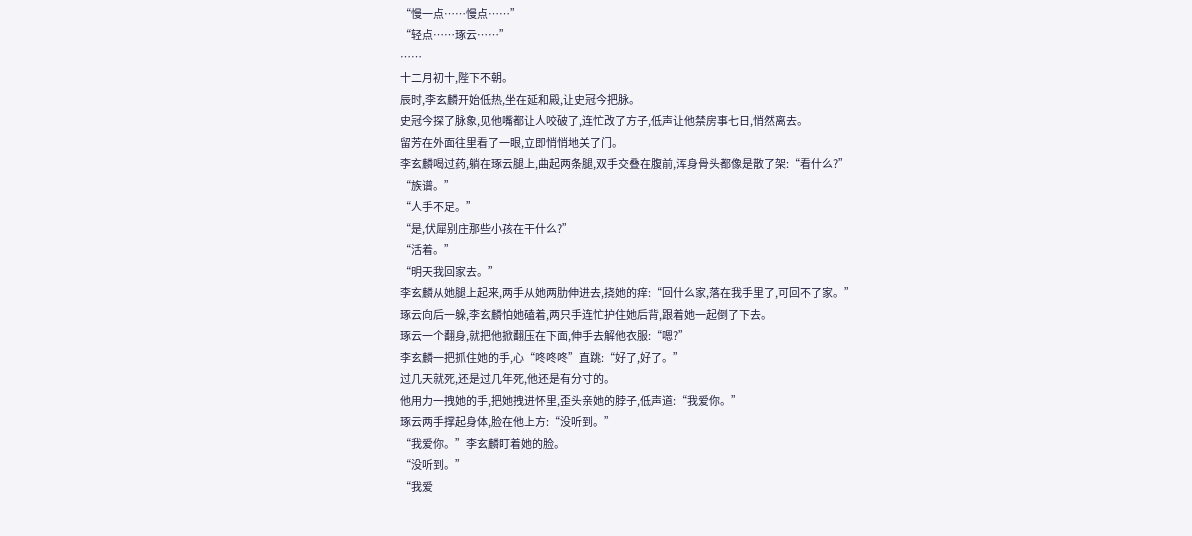“慢一点……慢点……”
“轻点……琢云……”
……
十二月初十,陛下不朝。
辰时,李玄麟开始低热,坐在延和殿,让史冠今把脉。
史冠今探了脉象,见他嘴都让人咬破了,连忙改了方子,低声让他禁房事七日,悄然离去。
留芳在外面往里看了一眼,立即悄悄地关了门。
李玄麟喝过药,躺在琢云腿上,曲起两条腿,双手交叠在腹前,浑身骨头都像是散了架:“看什么?”
“族谱。”
“人手不足。”
“是,伏犀别庄那些小孩在干什么?”
“活着。”
“明天我回家去。”
李玄麟从她腿上起来,两手从她两肋伸进去,挠她的痒:“回什么家,落在我手里了,可回不了家。”
琢云向后一躲,李玄麟怕她磕着,两只手连忙护住她后背,跟着她一起倒了下去。
琢云一个翻身,就把他掀翻压在下面,伸手去解他衣服:“嗯?”
李玄麟一把抓住她的手,心“咚咚咚”直跳:“好了,好了。”
过几天就死,还是过几年死,他还是有分寸的。
他用力一拽她的手,把她拽进怀里,歪头亲她的脖子,低声道:“我爱你。”
琢云两手撑起身体,脸在他上方:“没听到。”
“我爱你。”李玄麟盯着她的脸。
“没听到。”
“我爱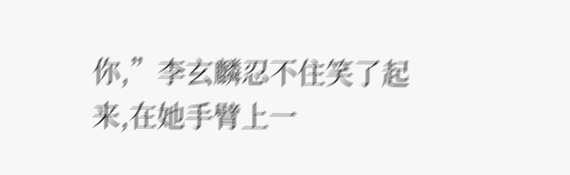你,”李玄麟忍不住笑了起来,在她手臂上一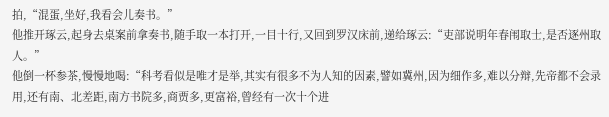拍,“混蛋,坐好,我看会儿奏书。”
他推开琢云,起身去桌案前拿奏书,随手取一本打开,一目十行,又回到罗汉床前,递给琢云:“吏部说明年春闱取士,是否逐州取人。”
他倒一杯参茶,慢慢地喝:“科考看似是唯才是举,其实有很多不为人知的因素,譬如冀州,因为细作多,难以分辩,先帝都不会录用,还有南、北差距,南方书院多,商贾多,更富裕,曾经有一次十个进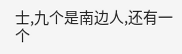士,九个是南边人,还有一个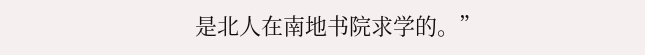是北人在南地书院求学的。”